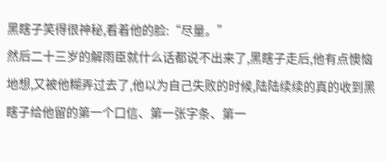黑瞎子笑得很神秘,看着他的脸:“尽量。”
然后二十三岁的解雨臣就什么话都说不出来了,黑瞎子走后,他有点懊恼地想,又被他糊弄过去了,他以为自己失败的时候,陆陆续续的真的收到黑瞎子给他留的第一个口信、第一张字条、第一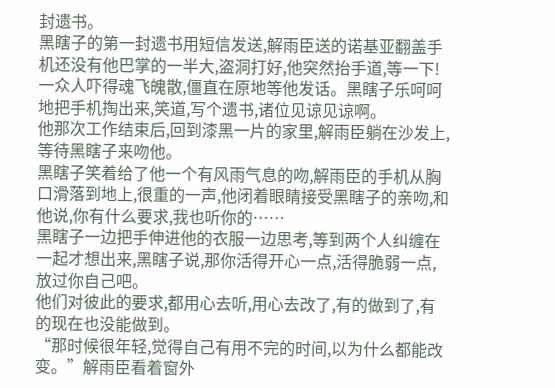封遗书。
黑瞎子的第一封遗书用短信发送,解雨臣送的诺基亚翻盖手机还没有他巴掌的一半大,盗洞打好,他突然抬手道,等一下!一众人吓得魂飞魄散,僵直在原地等他发话。黑瞎子乐呵呵地把手机掏出来,笑道,写个遗书,诸位见谅见谅啊。
他那次工作结束后,回到漆黑一片的家里,解雨臣躺在沙发上,等待黑瞎子来吻他。
黑瞎子笑着给了他一个有风雨气息的吻,解雨臣的手机从胸口滑落到地上,很重的一声,他闭着眼睛接受黑瞎子的亲吻,和他说,你有什么要求,我也听你的……
黑瞎子一边把手伸进他的衣服一边思考,等到两个人纠缠在一起才想出来,黑瞎子说,那你活得开心一点,活得脆弱一点,放过你自己吧。
他们对彼此的要求,都用心去听,用心去改了,有的做到了,有的现在也没能做到。
“那时候很年轻,觉得自己有用不完的时间,以为什么都能改变。”解雨臣看着窗外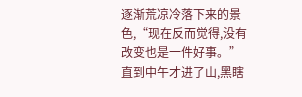逐渐荒凉冷落下来的景色,“现在反而觉得,没有改变也是一件好事。”
直到中午才进了山,黑瞎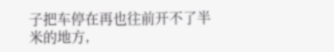子把车停在再也往前开不了半米的地方,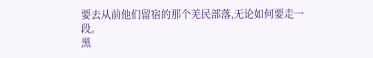要去从前他们留宿的那个羌民部落,无论如何要走一段。
黑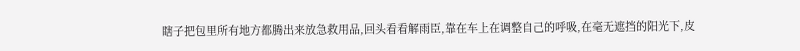瞎子把包里所有地方都腾出来放急救用品,回头看看解雨臣,靠在车上在调整自己的呼吸,在毫无遮挡的阳光下,皮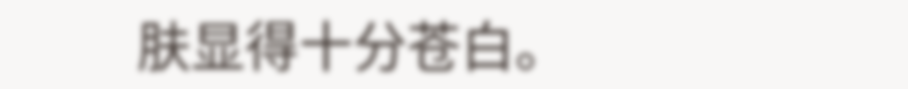肤显得十分苍白。